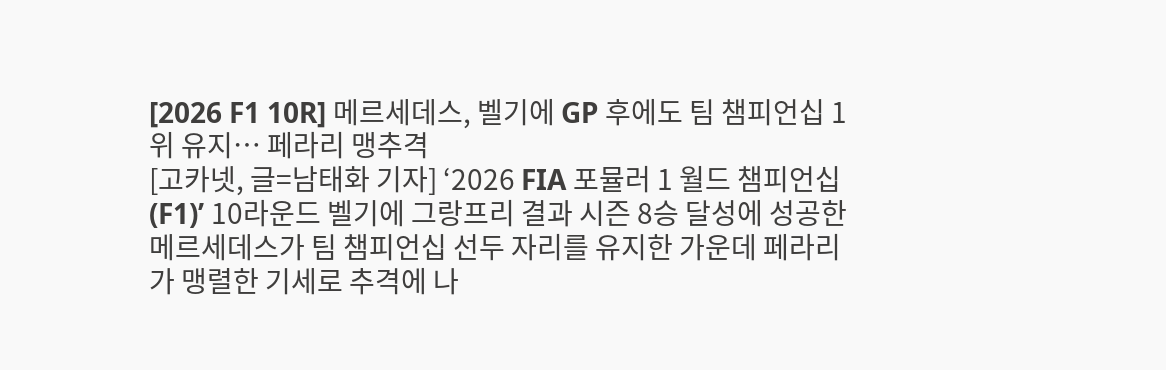[2026 F1 10R] 메르세데스, 벨기에 GP 후에도 팀 챔피언십 1위 유지… 페라리 맹추격
[고카넷, 글=남태화 기자] ‘2026 FIA 포뮬러 1 월드 챔피언십(F1)’ 10라운드 벨기에 그랑프리 결과 시즌 8승 달성에 성공한 메르세데스가 팀 챔피언십 선두 자리를 유지한 가운데 페라리가 맹렬한 기세로 추격에 나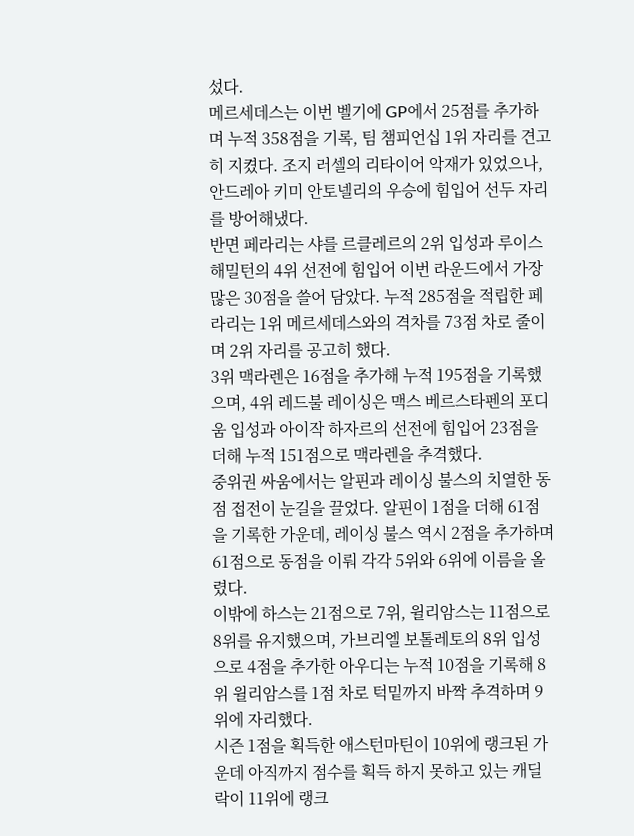섰다.
메르세데스는 이번 벨기에 GP에서 25점를 추가하며 누적 358점을 기록, 팀 챔피언십 1위 자리를 견고히 지켰다. 조지 러셀의 리타이어 악재가 있었으나, 안드레아 키미 안토넬리의 우승에 힘입어 선두 자리를 방어해냈다.
반면 페라리는 샤를 르클레르의 2위 입성과 루이스 해밀턴의 4위 선전에 힘입어 이번 라운드에서 가장 많은 30점을 쓸어 담았다. 누적 285점을 적립한 페라리는 1위 메르세데스와의 격차를 73점 차로 줄이며 2위 자리를 공고히 했다.
3위 맥라렌은 16점을 추가해 누적 195점을 기록했으며, 4위 레드불 레이싱은 맥스 베르스타펜의 포디움 입성과 아이작 하자르의 선전에 힘입어 23점을 더해 누적 151점으로 맥라렌을 추격했다.
중위권 싸움에서는 알핀과 레이싱 불스의 치열한 동점 접전이 눈길을 끌었다. 알핀이 1점을 더해 61점을 기록한 가운데, 레이싱 불스 역시 2점을 추가하며 61점으로 동점을 이뤄 각각 5위와 6위에 이름을 올렸다.
이밖에 하스는 21점으로 7위, 윌리암스는 11점으로 8위를 유지했으며, 가브리엘 보톨레토의 8위 입성으로 4점을 추가한 아우디는 누적 10점을 기록해 8위 윌리암스를 1점 차로 턱밑까지 바짝 추격하며 9위에 자리했다.
시즌 1점을 획득한 애스턴마틴이 10위에 랭크된 가운데 아직까지 점수를 획득 하지 못하고 있는 캐딜락이 11위에 랭크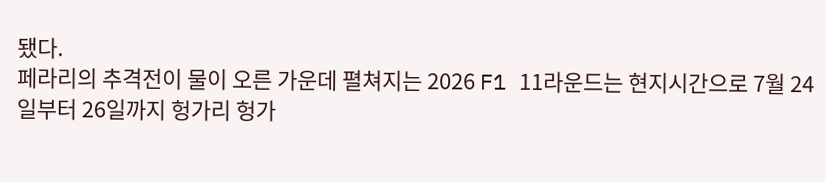됐다.
페라리의 추격전이 물이 오른 가운데 펼쳐지는 2026 F1 11라운드는 현지시간으로 7월 24일부터 26일까지 헝가리 헝가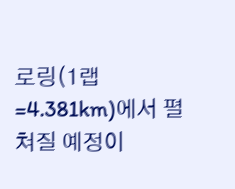로링(1랩=4.381km)에서 펼쳐질 예정이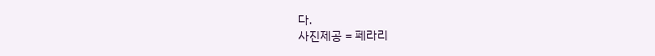다.
사진제공 = 페라리